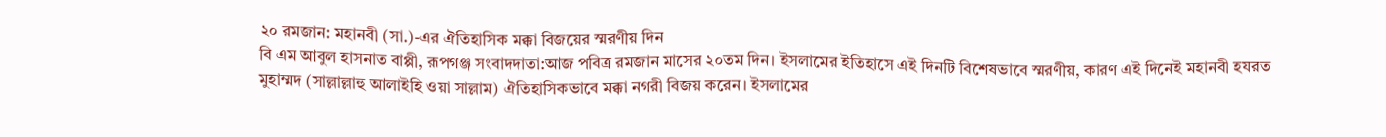২০ রমজান: মহানবী (সা.)-এর ঐতিহাসিক মক্কা বিজয়ের স্মরণীয় দিন
বি এম আবুল হাসনাত বাপ্পী, রূপগঞ্জ সংবাদদাতা:আজ পবিত্র রমজান মাসের ২০তম দিন। ইসলামের ইতিহাসে এই দিনটি বিশেষভাবে স্মরণীয়, কারণ এই দিনেই মহানবী হযরত মুহাম্মদ (সাল্লাল্লাহু আলাইহি ওয়া সাল্লাম) ঐতিহাসিকভাবে মক্কা নগরী বিজয় করেন। ইসলামের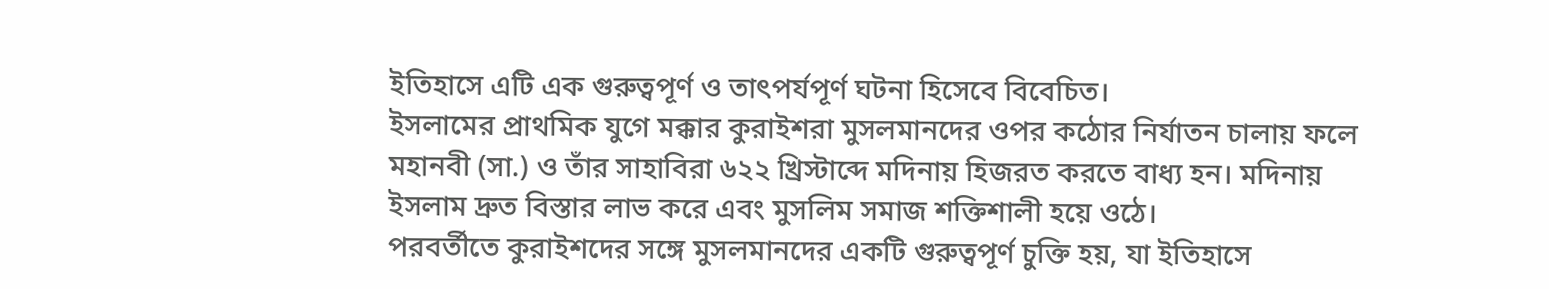ইতিহাসে এটি এক গুরুত্বপূর্ণ ও তাৎপর্যপূর্ণ ঘটনা হিসেবে বিবেচিত।
ইসলামের প্রাথমিক যুগে মক্কার কুরাইশরা মুসলমানদের ওপর কঠোর নির্যাতন চালায় ফলে মহানবী (সা.) ও তাঁর সাহাবিরা ৬২২ খ্রিস্টাব্দে মদিনায় হিজরত করতে বাধ্য হন। মদিনায় ইসলাম দ্রুত বিস্তার লাভ করে এবং মুসলিম সমাজ শক্তিশালী হয়ে ওঠে।
পরবর্তীতে কুরাইশদের সঙ্গে মুসলমানদের একটি গুরুত্বপূর্ণ চুক্তি হয়, যা ইতিহাসে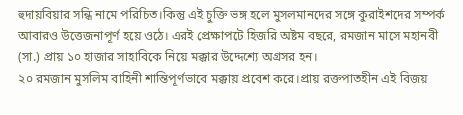হুদায়বিয়ার সন্ধি নামে পরিচিত।কিন্তু এই চুক্তি ভঙ্গ হলে মুসলমানদের সঙ্গে কুরাইশদের সম্পর্ক আবারও উত্তেজনাপূর্ণ হয়ে ওঠে। এরই প্রেক্ষাপটে হিজরি অষ্টম বছরে, রমজান মাসে মহানবী (সা.) প্রায় ১০ হাজার সাহাবিকে নিয়ে মক্কার উদ্দেশ্যে অগ্রসর হন।
২০ রমজান মুসলিম বাহিনী শান্তিপূর্ণভাবে মক্কায় প্রবেশ করে।প্রায় রক্তপাতহীন এই বিজয়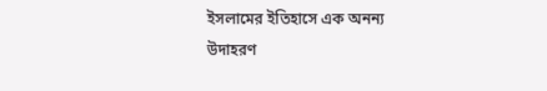ইসলামের ইতিহাসে এক অনন্য উদাহরণ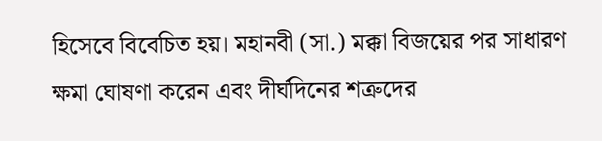হিসেবে বিবেচিত হয়। মহানবী (সা.) মক্কা বিজয়ের পর সাধারণ ক্ষমা ঘোষণা করেন এবং দীর্ঘদিনের শত্রুদের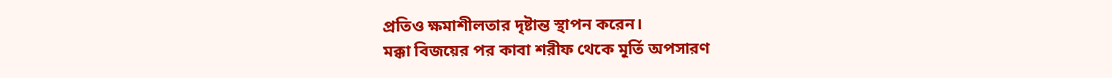প্রতিও ক্ষমাশীলতার দৃষ্টান্ত স্থাপন করেন।
মক্কা বিজয়ের পর কাবা শরীফ থেকে মূর্তি অপসারণ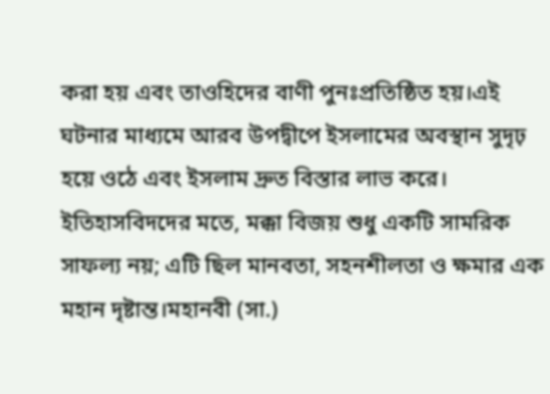করা হয় এবং তাওহিদের বাণী পুনঃপ্রতিষ্ঠিত হয়।এই ঘটনার মাধ্যমে আরব উপদ্বীপে ইসলামের অবস্থান সুদৃঢ় হয়ে ওঠে এবং ইসলাম দ্রুত বিস্তার লাভ করে।
ইতিহাসবিদদের মতে, মক্কা বিজয় শুধু একটি সামরিক সাফল্য নয়; এটি ছিল মানবতা, সহনশীলতা ও ক্ষমার এক মহান দৃষ্টান্ত।মহানবী (সা.)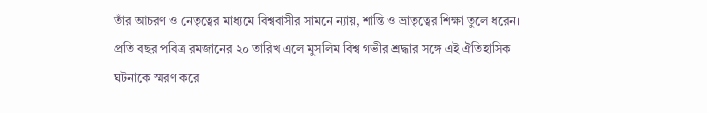তাঁর আচরণ ও নেতৃত্বের মাধ্যমে বিশ্ববাসীর সামনে ন্যায়, শান্তি ও ভ্রাতৃত্বের শিক্ষা তুলে ধরেন।
প্রতি বছর পবিত্র রমজানের ২০ তারিখ এলে মুসলিম বিশ্ব গভীর শ্রদ্ধার সঙ্গে এই ঐতিহাসিক ঘটনাকে স্মরণ করে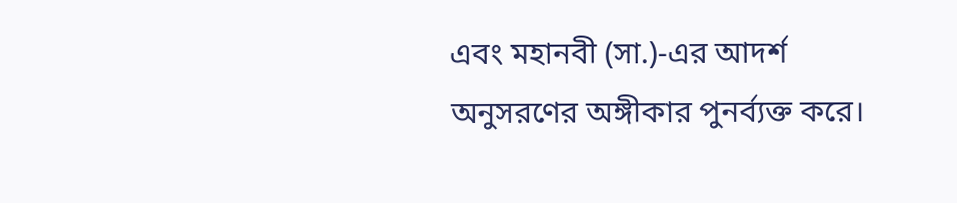এবং মহানবী (সা.)-এর আদর্শ অনুসরণের অঙ্গীকার পুনর্ব্যক্ত করে।